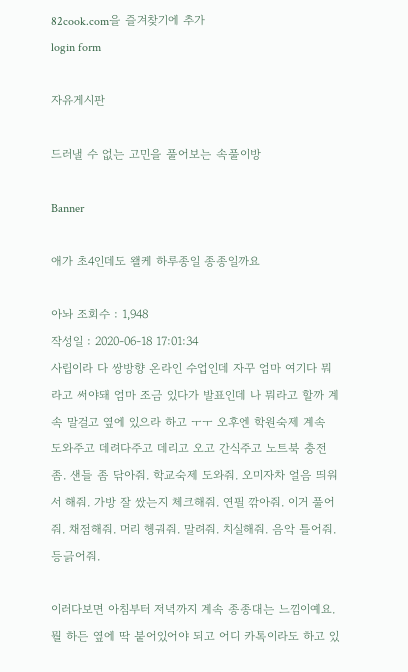82cook.com을 즐겨찾기에 추가
login form

자유게시판

드러낼 수 없는 고민을 풀어보는 속풀이방

Banner

애가 초4인데도 왤케 하루종일 종종일까요

아놔 조회수 : 1,948
작성일 : 2020-06-18 17:01:34
사립이라 다 쌍방향 온라인 수업인데 자꾸 엄마 여기다 뭐라고 써야돼 엄마 조금 있다가 발표인데 나 뭐라고 할까 계속 말걸고 옆에 있으라 하고 ㅜㅜ 오후엔 학원숙제 계속 도와주고 데려다주고 데리고 오고 간식주고 노트북 충전 좀. 샌들 좀 닦아줘. 학교숙제 도와줘. 오미자차 얼음 띄워서 해줘. 가방 잘 쌌는지 체크해줘. 연필 깎아줘. 이거 풀어줘. 채점해줘. 머리 헹궈줘. 말려줘. 치실해줘. 음악 틀어줘. 등긁어줘.

이러다보면 아침부터 저녁까지 계속 종종대는 느낌이예요. 뭘 하든 옆에 딱 붙어있어야 되고 어디 카톡이라도 하고 있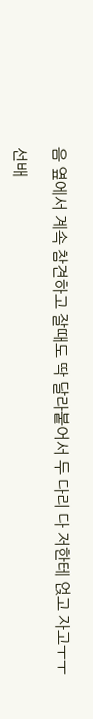음 옆에서 계속 참견하고 잘때도 딱 달라붙어서 두 다리 다 저한테 얹고 자고ㅜㅜ

선배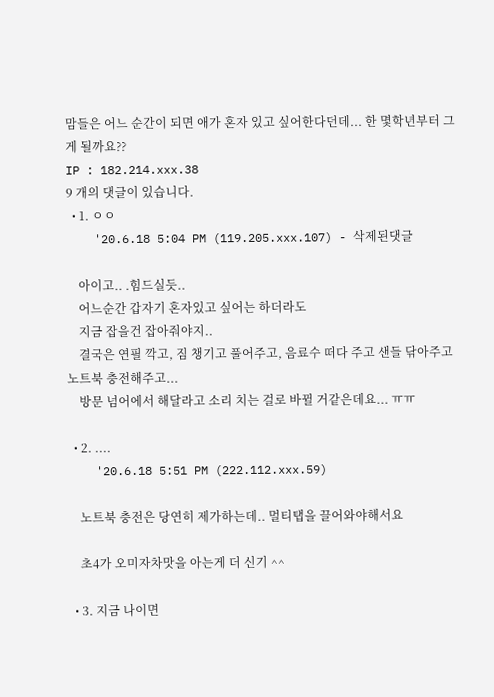맘들은 어느 순간이 되면 애가 혼자 있고 싶어한다던데... 한 몇학년부터 그게 될까요??
IP : 182.214.xxx.38
9 개의 댓글이 있습니다.
  • 1. ㅇㅇ
    '20.6.18 5:04 PM (119.205.xxx.107) - 삭제된댓글

    아이고.. .힘드실듯..
    어느순간 갑자기 혼자있고 싶어는 하더라도
    지금 잡을건 잡아줘야지..
    결국은 연필 깍고, 짐 챙기고 풀어주고, 음료수 떠다 주고 샌들 닦아주고 노트북 충전해주고...
    방문 넘어에서 해달라고 소리 치는 걸로 바뀔 거같은데요... ㅠㅠ

  • 2. ....
    '20.6.18 5:51 PM (222.112.xxx.59)

    노트북 충전은 당연히 제가하는데.. 멀티탭을 끌어와야해서요

    초4가 오미자차맛을 아는게 더 신기 ^^

  • 3. 지금 나이면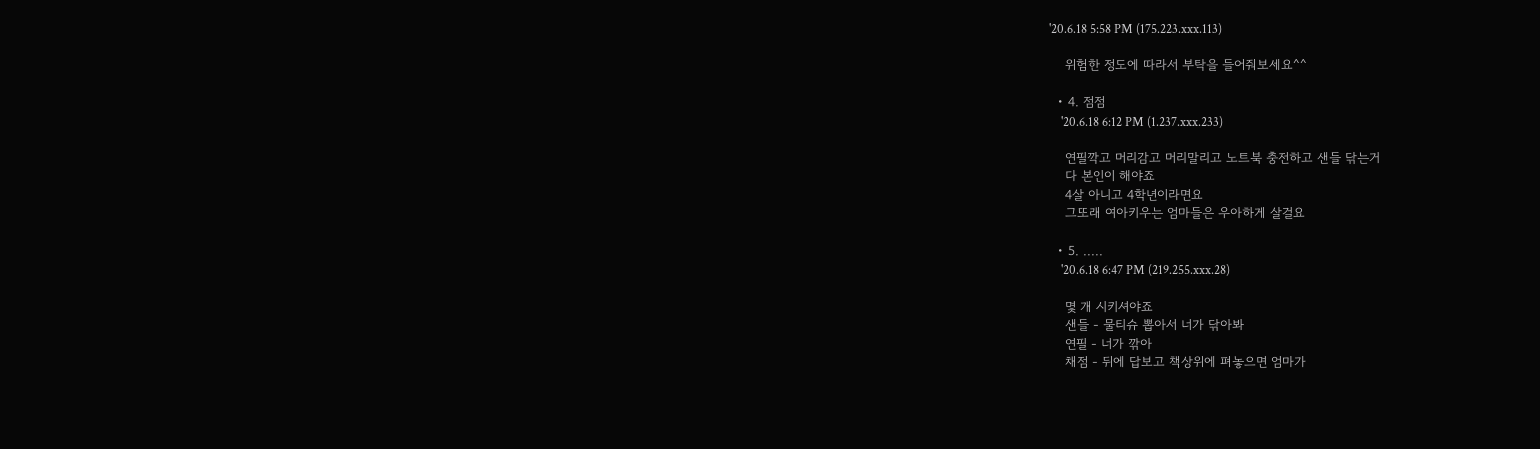'20.6.18 5:58 PM (175.223.xxx.113)

    위험한 정도에 따라서 부탁을 들어줘보세요^^

  • 4. 점점
    '20.6.18 6:12 PM (1.237.xxx.233)

    연필깍고 머리감고 머리말리고 노트북 충전하고 샌들 닦는거
    다 본인이 해야죠
    4살 아니고 4학년이라면요
    그또래 여아키우는 엄마들은 우아하게 살걸요

  • 5. .....
    '20.6.18 6:47 PM (219.255.xxx.28)

    몇 개 시키셔야죠
    샌들 - 물티슈 뽑아서 너가 닦아봐
    연필 - 너가 깎아
    채점 - 뒤에 답보고 책상위에 펴놓으면 엄마가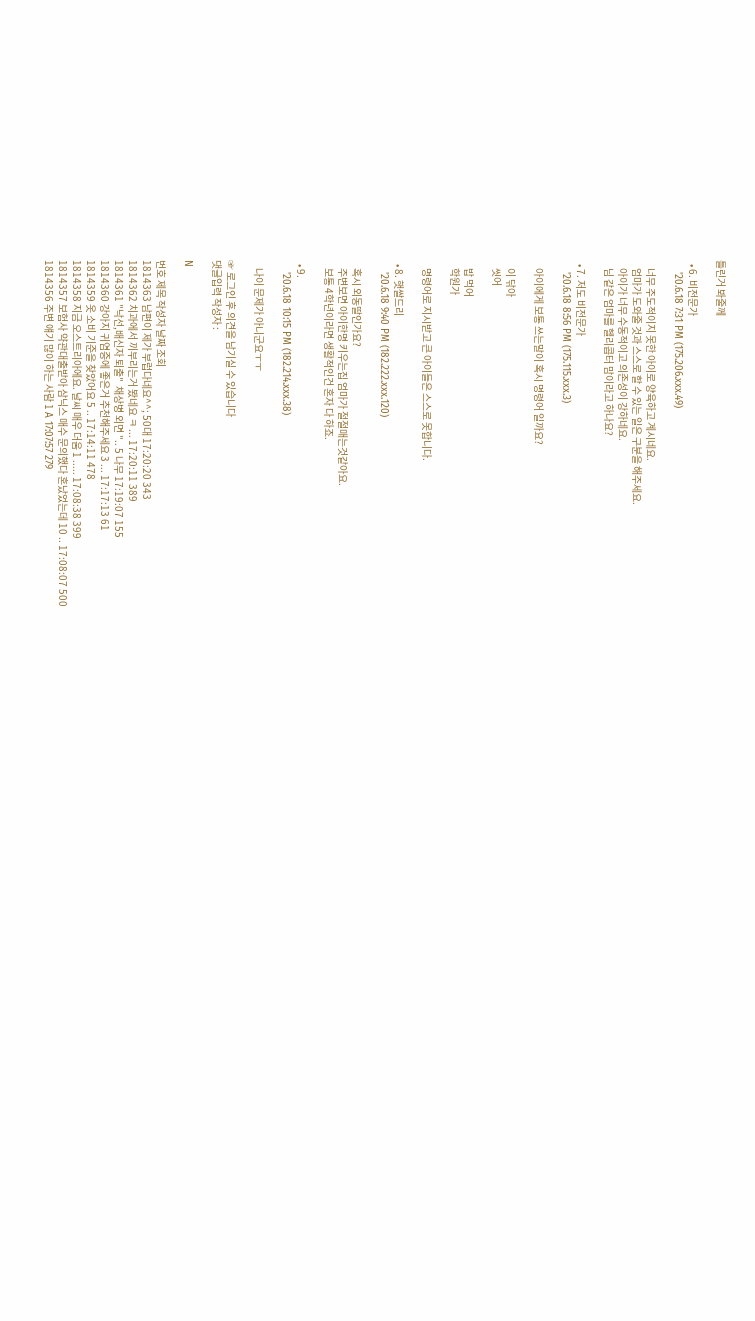틀린거 봐줄께

  • 6. 비전문가
    '20.6.18 7:31 PM (175.206.xxx.49)

    너무 주도적이지 못한 아이로 양육하고 계시네요.
    엄마가 도와줄 것과 스스로 할 수 있는 일은 구분을 해주세요.
    아이가 너무 수동적이고 의존성이 강하네요.
    님 같은 엄마를 헬리콥터 맘이라고 하나요?

  • 7. 저도 비전문가
    '20.6.18 8:56 PM (175.115.xxx.3)

    아이에게 보통 쓰는말이 혹시 명령어 일까요?

    이 닦아
    씻어

    밥 먹어
    학원가

    명령어로 지시받고 큰 아이들은 스스로 못합니다.

  • 8. 햇쌀드리
    '20.6.18 9:40 PM (182.222.xxx.120)

    혹시 외동딸인가요?
    주변보면 아이한명 키우는집 엄마가 절절매는것같아요.
    보통 4학년이라면 생활적인건 혼자 다 하죠.

  • 9.
    '20.6.18 10:15 PM (182.214.xxx.38)

    나이 문제가 아니군요ㅜㅜ

☞ 로그인 후 의견을 남기실 수 있습니다
댓글입력 작성자 :

N

번호 제목 작성자 날짜 조회
1814363 남편이 제가 부럽다네요^^; 50대 17:20:20 343
1814362 치과에서 끼부리는거 봤네요 ㅋ ... 17:20:11 389
1814361 "낙선,배신자 퇴출"  채상병 외면 ".. 5 나무 17:19:07 155
1814360 강아지 귀염증에 좋은거 추천해주세요 3 ... 17:17:13 61
1814359 옷 소비 기준을 찾았어요 5 .. 17:14:11 478
1814358 지금 오스트리아에요. 날씨 매우 더움 1 ..... 17:08:38 399
1814357 보험사 약관대출받아 삼닉스 매수 문의했다 혼났었는데 10 .. 17:08:07 500
1814356 주변 얘기 많이 하는 사람 1 A 17:07:57 279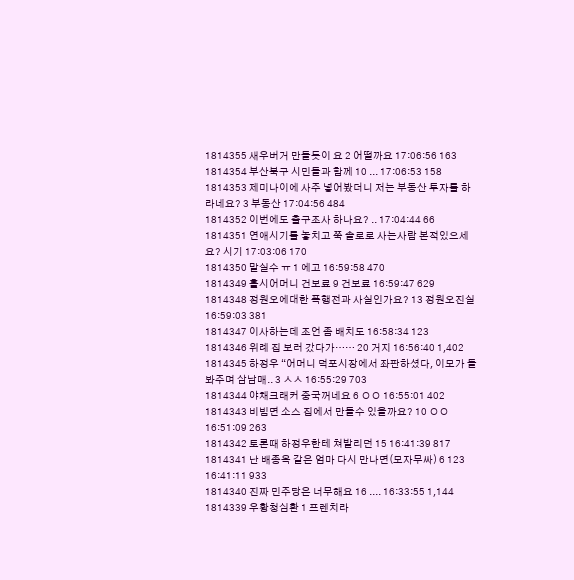1814355 새우버거 만들듯이 요 2 어떨까요 17:06:56 163
1814354 부산북구 시민들과 함께 10 ... 17:06:53 158
1814353 제미나이에 사주 넣어봤더니 저는 부동산 투자를 하라네요? 3 부동산 17:04:56 484
1814352 이번에도 출구조사 하나요? .. 17:04:44 66
1814351 연애시기를 놓치고 쭉 솔로로 사는사람 본적있으세요? 시기 17:03:06 170
1814350 말실수 ㅠ 1 에고 16:59:58 470
1814349 홀시어머니 건보료 9 건보료 16:59:47 629
1814348 정원오에대한 폭행전과 사실인가요? 13 정원오진실 16:59:03 381
1814347 이사하는데 조언 좀 배치도 16:58:34 123
1814346 위례 집 보러 갔다가…… 20 거지 16:56:40 1,402
1814345 하정우 “어머니 덕포시장에서 좌판하셨다, 이모가 돌봐주며 삼남매.. 3 ㅅㅅ 16:55:29 703
1814344 야채크래커 중국꺼네요 6 ㅇㅇ 16:55:01 402
1814343 비빔면 소스 집에서 만들수 있을까요? 10 ㅇㅇ 16:51:09 263
1814342 토론때 하정우한테 쳐발리던 15 16:41:39 817
1814341 난 배종옥 같은 엄마 다시 만나면(모자무싸) 6 123 16:41:11 933
1814340 진짜 민주당은 너무해요 16 .... 16:33:55 1,144
1814339 우황청심환 1 프렌치라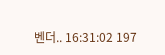벤더.. 16:31:02 197